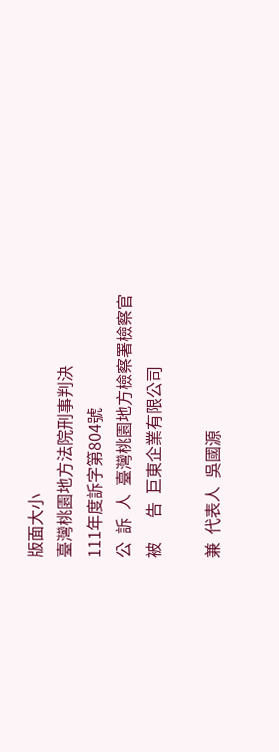版面大小
臺灣桃園地方法院刑事判決
111年度訴字第804號
公  訴  人  臺灣桃園地方檢察署檢察官
被      告  巨東企業有限公司

兼  代表人  吳國源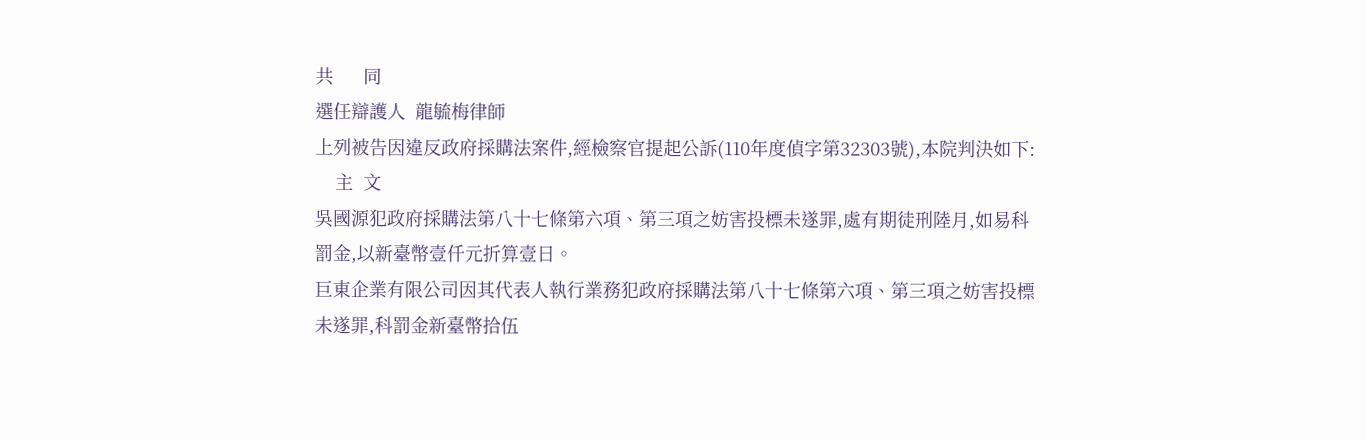共      同
選任辯護人  龍毓梅律師
上列被告因違反政府採購法案件,經檢察官提起公訴(110年度偵字第32303號),本院判決如下:
    主  文
吳國源犯政府採購法第八十七條第六項、第三項之妨害投標未遂罪,處有期徒刑陸月,如易科罰金,以新臺幣壹仟元折算壹日。
巨東企業有限公司因其代表人執行業務犯政府採購法第八十七條第六項、第三項之妨害投標未遂罪,科罰金新臺幣拾伍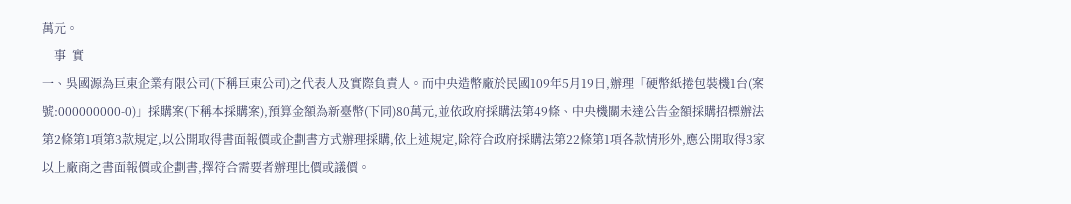萬元。
    事  實
一、吳國源為巨東企業有限公司(下稱巨東公司)之代表人及實際負責人。而中央造幣廠於民國109年5月19日,辦理「硬幣紙捲包裝機1台(案號:000000000-0)」採購案(下稱本採購案),預算金額為新臺幣(下同)80萬元,並依政府採購法第49條、中央機關未達公告金額採購招標辦法第2條第1項第3款規定,以公開取得書面報價或企劃書方式辦理採購,依上述規定,除符合政府採購法第22條第1項各款情形外,應公開取得3家以上廠商之書面報價或企劃書,擇符合需要者辦理比價或議價。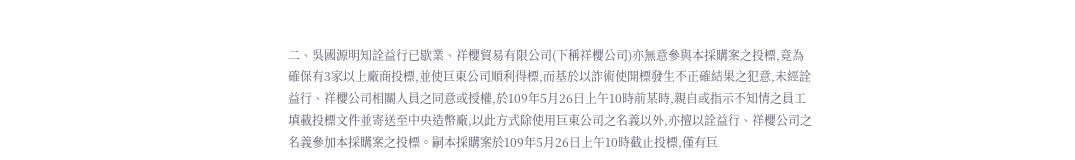二、吳國源明知詮益行已歇業、祥櫻貿易有限公司(下稱祥櫻公司)亦無意參與本採購案之投標,竟為確保有3家以上廠商投標,並使巨東公司順利得標,而基於以詐術使開標發生不正確結果之犯意,未經詮益行、祥櫻公司相關人員之同意或授權,於109年5月26日上午10時前某時,親自或指示不知情之員工填載投標文件並寄送至中央造幣廠,以此方式除使用巨東公司之名義以外,亦擅以詮益行、祥櫻公司之名義參加本採購案之投標。嗣本採購案於109年5月26日上午10時截止投標,僅有巨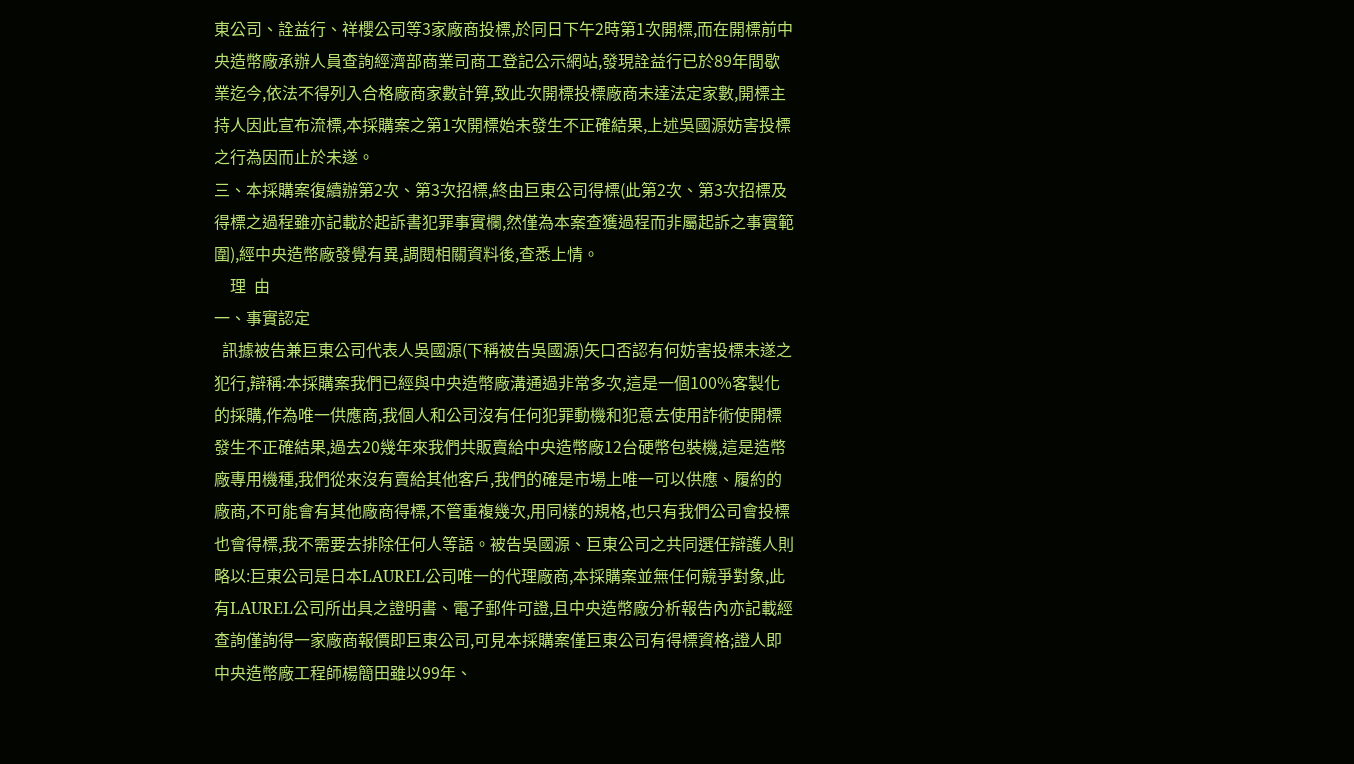東公司、詮益行、祥櫻公司等3家廠商投標,於同日下午2時第1次開標,而在開標前中央造幣廠承辦人員查詢經濟部商業司商工登記公示網站,發現詮益行已於89年間歇業迄今,依法不得列入合格廠商家數計算,致此次開標投標廠商未達法定家數,開標主持人因此宣布流標,本採購案之第1次開標始未發生不正確結果,上述吳國源妨害投標之行為因而止於未遂。
三、本採購案復續辦第2次、第3次招標,終由巨東公司得標(此第2次、第3次招標及得標之過程雖亦記載於起訴書犯罪事實欄,然僅為本案查獲過程而非屬起訴之事實範圍),經中央造幣廠發覺有異,調閱相關資料後,查悉上情。
    理  由
一、事實認定
  訊據被告兼巨東公司代表人吳國源(下稱被告吳國源)矢口否認有何妨害投標未遂之犯行,辯稱:本採購案我們已經與中央造幣廠溝通過非常多次,這是一個100%客製化的採購,作為唯一供應商,我個人和公司沒有任何犯罪動機和犯意去使用詐術使開標發生不正確結果,過去20幾年來我們共販賣給中央造幣廠12台硬幣包裝機,這是造幣廠專用機種,我們從來沒有賣給其他客戶,我們的確是市場上唯一可以供應、履約的廠商,不可能會有其他廠商得標,不管重複幾次,用同樣的規格,也只有我們公司會投標也會得標,我不需要去排除任何人等語。被告吳國源、巨東公司之共同選任辯護人則略以:巨東公司是日本LAUREL公司唯一的代理廠商,本採購案並無任何競爭對象,此有LAUREL公司所出具之證明書、電子郵件可證,且中央造幣廠分析報告內亦記載經查詢僅詢得一家廠商報價即巨東公司,可見本採購案僅巨東公司有得標資格;證人即中央造幣廠工程師楊簡田雖以99年、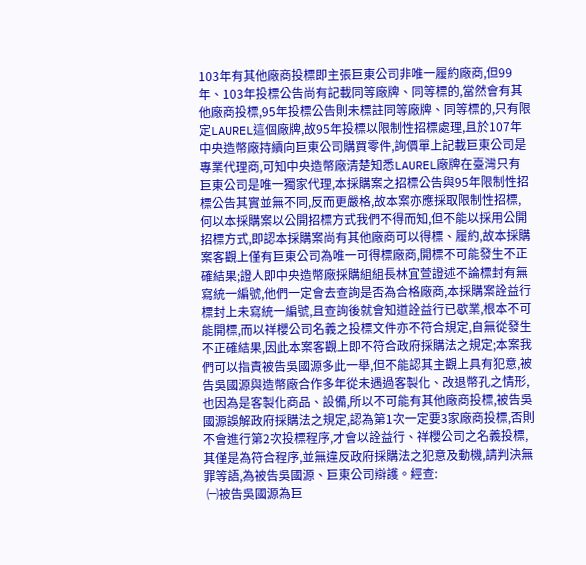103年有其他廠商投標即主張巨東公司非唯一履約廠商,但99年、103年投標公告尚有記載同等廠牌、同等標的,當然會有其他廠商投標,95年投標公告則未標註同等廠牌、同等標的,只有限定LAUREL這個廠牌,故95年投標以限制性招標處理,且於107年中央造幣廠持續向巨東公司購買零件,詢價單上記載巨東公司是專業代理商,可知中央造幣廠清楚知悉LAUREL廠牌在臺灣只有巨東公司是唯一獨家代理,本採購案之招標公告與95年限制性招標公告其實並無不同,反而更嚴格,故本案亦應採取限制性招標,何以本採購案以公開招標方式我們不得而知,但不能以採用公開招標方式,即認本採購案尚有其他廠商可以得標、履約,故本採購案客觀上僅有巨東公司為唯一可得標廠商,開標不可能發生不正確結果;證人即中央造幣廠採購組組長林宜萱證述不論標封有無寫統一編號,他們一定會去查詢是否為合格廠商,本採購案詮益行標封上未寫統一編號,且查詢後就會知道詮益行已歇業,根本不可能開標,而以祥櫻公司名義之投標文件亦不符合規定,自無從發生不正確結果,因此本案客觀上即不符合政府採購法之規定;本案我們可以指責被告吳國源多此一舉,但不能認其主觀上具有犯意,被告吳國源與造幣廠合作多年從未遇過客製化、改退幣孔之情形,也因為是客製化商品、設備,所以不可能有其他廠商投標,被告吳國源誤解政府採購法之規定,認為第1次一定要3家廠商投標,否則不會進行第2次投標程序,才會以詮益行、祥櫻公司之名義投標,其僅是為符合程序,並無違反政府採購法之犯意及動機,請判決無罪等語,為被告吳國源、巨東公司辯護。經查:
 ㈠被告吳國源為巨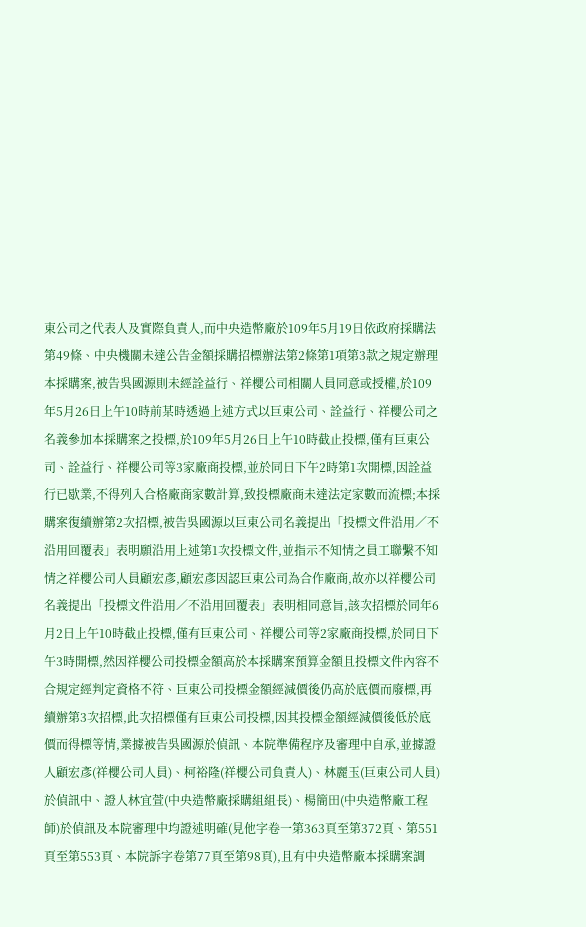東公司之代表人及實際負責人,而中央造幣廠於109年5月19日依政府採購法第49條、中央機關未達公告金額採購招標辦法第2條第1項第3款之規定辦理本採購案,被告吳國源則未經詮益行、祥櫻公司相關人員同意或授權,於109年5月26日上午10時前某時透過上述方式以巨東公司、詮益行、祥櫻公司之名義參加本採購案之投標,於109年5月26日上午10時截止投標,僅有巨東公司、詮益行、祥櫻公司等3家廠商投標,並於同日下午2時第1次開標,因詮益行已歇業,不得列入合格廠商家數計算,致投標廠商未達法定家數而流標;本採購案復續辦第2次招標,被告吳國源以巨東公司名義提出「投標文件沿用∕不沿用回覆表」表明願沿用上述第1次投標文件,並指示不知情之員工聯繫不知情之祥櫻公司人員顧宏彥,顧宏彥因認巨東公司為合作廠商,故亦以祥櫻公司名義提出「投標文件沿用∕不沿用回覆表」表明相同意旨,該次招標於同年6月2日上午10時截止投標,僅有巨東公司、祥櫻公司等2家廠商投標,於同日下午3時開標,然因祥櫻公司投標金額高於本採購案預算金額且投標文件內容不合規定經判定資格不符、巨東公司投標金額經減價後仍高於底價而廢標,再續辦第3次招標,此次招標僅有巨東公司投標,因其投標金額經減價後低於底價而得標等情,業據被告吳國源於偵訊、本院準備程序及審理中自承,並據證人顧宏彥(祥櫻公司人員)、柯裕隆(祥櫻公司負責人)、林麗玉(巨東公司人員)於偵訊中、證人林宜萱(中央造幣廠採購組組長)、楊簡田(中央造幣廠工程師)於偵訊及本院審理中均證述明確(見他字卷一第363頁至第372頁、第551頁至第553頁、本院訴字卷第77頁至第98頁),且有中央造幣廠本採購案調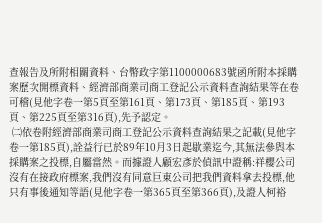查報告及所附相關資料、台幣政字第1100000683號函所附本採購案歷次開標資料、經濟部商業司商工登記公示資料查詢結果等在卷可稽(見他字卷一第5頁至第161頁、第173頁、第185頁、第193頁、第225頁至第316頁),先予認定。
 ㈡依卷附經濟部商業司商工登記公示資料查詢結果之記載(見他字卷一第185頁),詮益行已於89年10月3日起歇業迄今,其無法參與本採購案之投標,自屬當然。而據證人顧宏彥於偵訊中證稱:祥櫻公司沒有在接政府標案,我們沒有同意巨東公司把我們資料拿去投標,他只有事後通知等語(見他字卷一第365頁至第366頁),及證人柯裕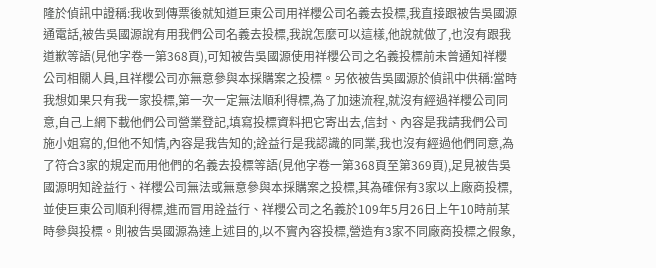隆於偵訊中證稱:我收到傳票後就知道巨東公司用祥櫻公司名義去投標,我直接跟被告吳國源通電話,被告吳國源說有用我們公司名義去投標,我說怎麼可以這樣,他說就做了,也沒有跟我道歉等語(見他字卷一第368頁),可知被告吳國源使用祥櫻公司之名義投標前未曾通知祥櫻公司相關人員,且祥櫻公司亦無意參與本採購案之投標。另依被告吳國源於偵訊中供稱:當時我想如果只有我一家投標,第一次一定無法順利得標,為了加速流程,就沒有經過祥櫻公司同意,自己上網下載他們公司營業登記,填寫投標資料把它寄出去,信封、內容是我請我們公司施小姐寫的,但他不知情,內容是我告知的;詮益行是我認識的同業,我也沒有經過他們同意,為了符合3家的規定而用他們的名義去投標等語(見他字卷一第368頁至第369頁),足見被告吳國源明知詮益行、祥櫻公司無法或無意參與本採購案之投標,其為確保有3家以上廠商投標,並使巨東公司順利得標,進而冒用詮益行、祥櫻公司之名義於109年5月26日上午10時前某時參與投標。則被告吳國源為達上述目的,以不實內容投標,營造有3家不同廠商投標之假象,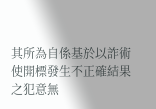其所為自係基於以詐術使開標發生不正確結果之犯意無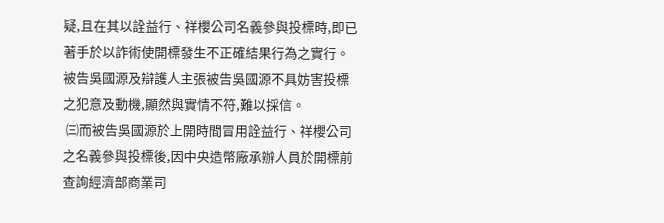疑,且在其以詮益行、祥櫻公司名義參與投標時,即已著手於以詐術使開標發生不正確結果行為之實行。被告吳國源及辯護人主張被告吳國源不具妨害投標之犯意及動機,顯然與實情不符,難以採信。
 ㈢而被告吳國源於上開時間冒用詮益行、祥櫻公司之名義參與投標後,因中央造幣廠承辦人員於開標前查詢經濟部商業司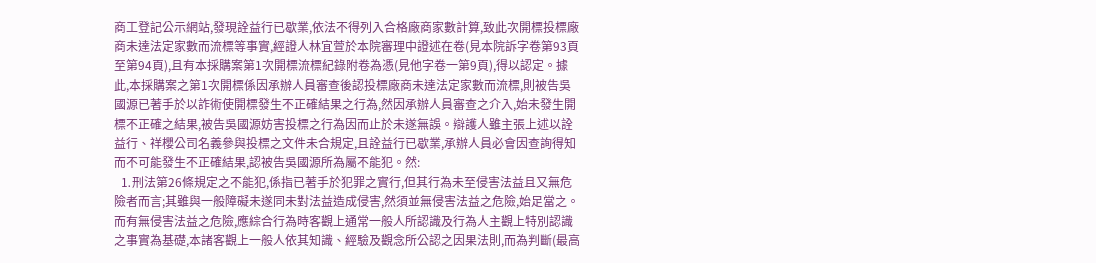商工登記公示網站,發現詮益行已歇業,依法不得列入合格廠商家數計算,致此次開標投標廠商未達法定家數而流標等事實,經證人林宜萱於本院審理中證述在卷(見本院訴字卷第93頁至第94頁),且有本採購案第1次開標流標紀錄附卷為憑(見他字卷一第9頁),得以認定。據此,本採購案之第1次開標係因承辦人員審查後認投標廠商未達法定家數而流標,則被告吳國源已著手於以詐術使開標發生不正確結果之行為,然因承辦人員審查之介入,始未發生開標不正確之結果,被告吳國源妨害投標之行為因而止於未遂無誤。辯護人雖主張上述以詮益行、祥櫻公司名義參與投標之文件未合規定,且詮益行已歇業,承辦人員必會因查詢得知而不可能發生不正確結果,認被告吳國源所為屬不能犯。然:
  ⒈刑法第26條規定之不能犯,係指已著手於犯罪之實行,但其行為未至侵害法益且又無危險者而言;其雖與一般障礙未遂同未對法益造成侵害,然須並無侵害法益之危險,始足當之。而有無侵害法益之危險,應綜合行為時客觀上通常一般人所認識及行為人主觀上特別認識之事實為基礎,本諸客觀上一般人依其知識、經驗及觀念所公認之因果法則,而為判斷(最高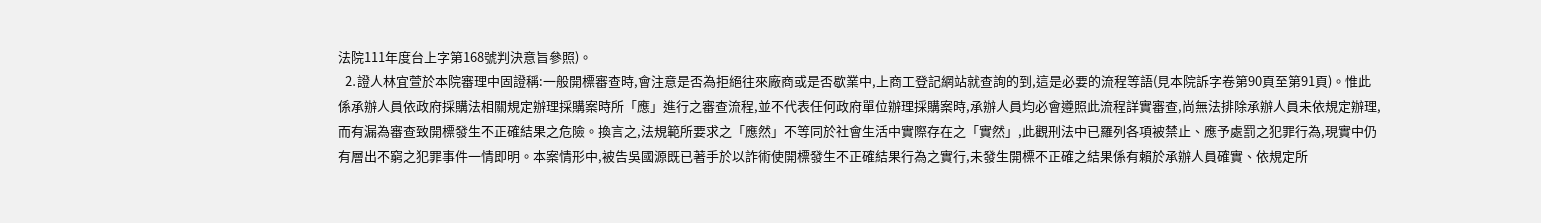法院111年度台上字第168號判決意旨參照)。
  ⒉證人林宜萱於本院審理中固證稱:一般開標審查時,會注意是否為拒絕往來廠商或是否歇業中,上商工登記網站就查詢的到,這是必要的流程等語(見本院訴字卷第90頁至第91頁)。惟此係承辦人員依政府採購法相關規定辦理採購案時所「應」進行之審查流程,並不代表任何政府單位辦理採購案時,承辦人員均必會遵照此流程詳實審查,尚無法排除承辦人員未依規定辦理,而有漏為審查致開標發生不正確結果之危險。換言之,法規範所要求之「應然」不等同於社會生活中實際存在之「實然」,此觀刑法中已羅列各項被禁止、應予處罰之犯罪行為,現實中仍有層出不窮之犯罪事件一情即明。本案情形中,被告吳國源既已著手於以詐術使開標發生不正確結果行為之實行,未發生開標不正確之結果係有賴於承辦人員確實、依規定所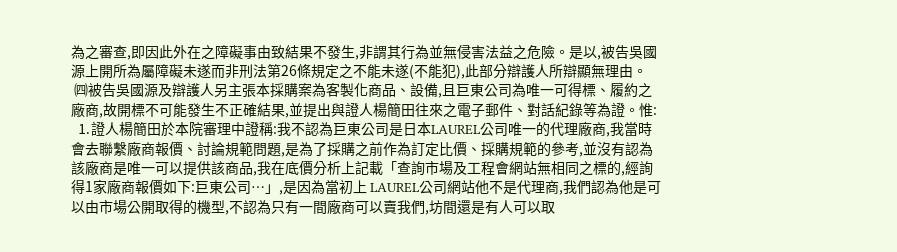為之審查,即因此外在之障礙事由致結果不發生,非謂其行為並無侵害法益之危險。是以,被告吳國源上開所為屬障礙未遂而非刑法第26條規定之不能未遂(不能犯),此部分辯護人所辯顯無理由。
 ㈣被告吳國源及辯護人另主張本採購案為客製化商品、設備,且巨東公司為唯一可得標、履約之廠商,故開標不可能發生不正確結果,並提出與證人楊簡田往來之電子郵件、對話紀錄等為證。惟:
  ⒈證人楊簡田於本院審理中證稱:我不認為巨東公司是日本LAUREL公司唯一的代理廠商,我當時會去聯繫廠商報價、討論規範問題,是為了採購之前作為訂定比價、採購規範的參考,並沒有認為該廠商是唯一可以提供該商品,我在底價分析上記載「查詢市場及工程會網站無相同之標的,經詢得1家廠商報價如下:巨東公司…」,是因為當初上 LAUREL公司網站他不是代理商,我們認為他是可以由市場公開取得的機型,不認為只有一間廠商可以賣我們,坊間還是有人可以取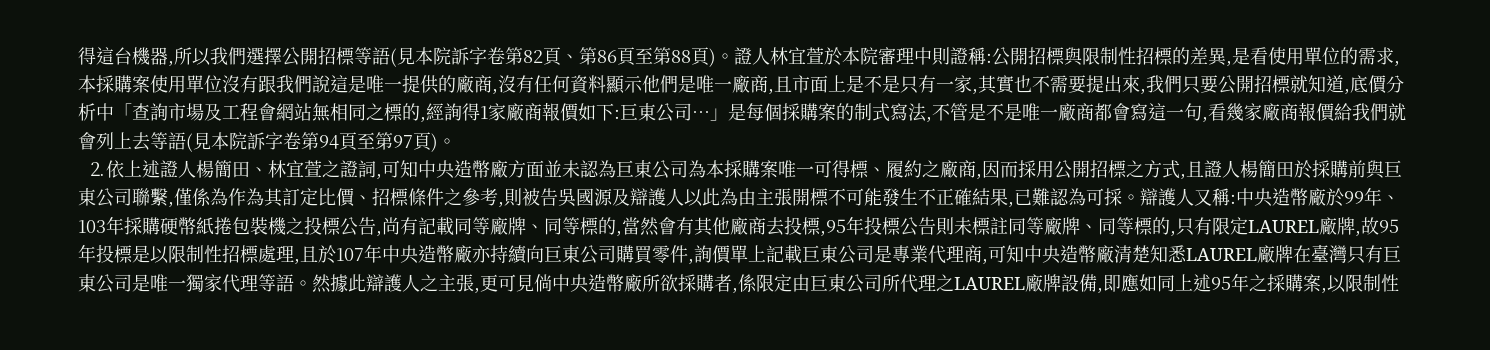得這台機器,所以我們選擇公開招標等語(見本院訴字卷第82頁、第86頁至第88頁)。證人林宜萱於本院審理中則證稱:公開招標與限制性招標的差異,是看使用單位的需求,本採購案使用單位沒有跟我們說這是唯一提供的廠商,沒有任何資料顯示他們是唯一廠商,且市面上是不是只有一家,其實也不需要提出來,我們只要公開招標就知道,底價分析中「查詢市場及工程會網站無相同之標的,經詢得1家廠商報價如下:巨東公司…」是每個採購案的制式寫法,不管是不是唯一廠商都會寫這一句,看幾家廠商報價給我們就會列上去等語(見本院訴字卷第94頁至第97頁)。
  ⒉依上述證人楊簡田、林宜萱之證詞,可知中央造幣廠方面並未認為巨東公司為本採購案唯一可得標、履約之廠商,因而採用公開招標之方式,且證人楊簡田於採購前與巨東公司聯繫,僅係為作為其訂定比價、招標條件之參考,則被告吳國源及辯護人以此為由主張開標不可能發生不正確結果,已難認為可採。辯護人又稱:中央造幣廠於99年、103年採購硬幣紙捲包裝機之投標公告,尚有記載同等廠牌、同等標的,當然會有其他廠商去投標,95年投標公告則未標註同等廠牌、同等標的,只有限定LAUREL廠牌,故95年投標是以限制性招標處理,且於107年中央造幣廠亦持續向巨東公司購買零件,詢價單上記載巨東公司是專業代理商,可知中央造幣廠清楚知悉LAUREL廠牌在臺灣只有巨東公司是唯一獨家代理等語。然據此辯護人之主張,更可見倘中央造幣廠所欲採購者,係限定由巨東公司所代理之LAUREL廠牌設備,即應如同上述95年之採購案,以限制性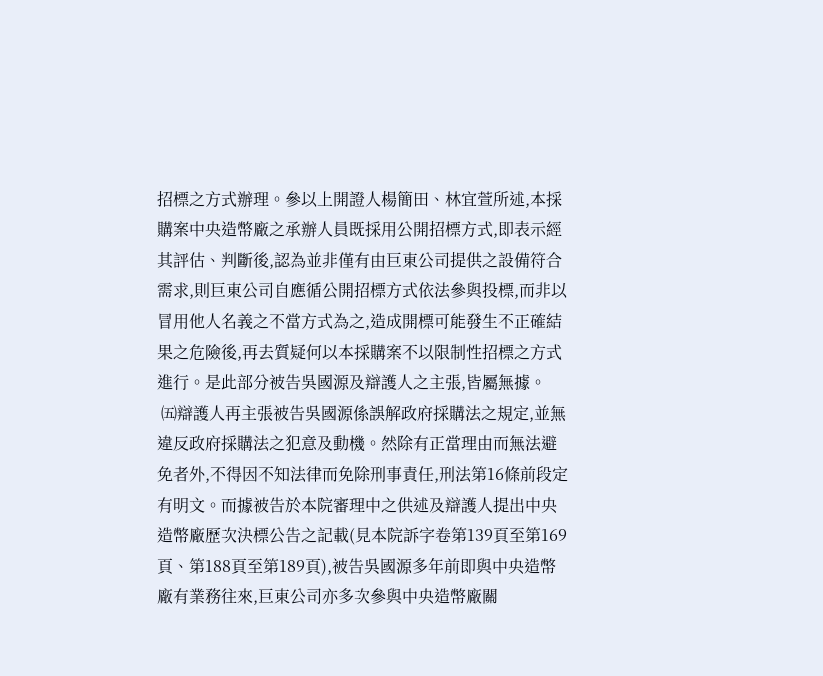招標之方式辦理。參以上開證人楊簡田、林宜萱所述,本採購案中央造幣廠之承辦人員既採用公開招標方式,即表示經其評估、判斷後,認為並非僅有由巨東公司提供之設備符合需求,則巨東公司自應循公開招標方式依法參與投標,而非以冒用他人名義之不當方式為之,造成開標可能發生不正確結果之危險後,再去質疑何以本採購案不以限制性招標之方式進行。是此部分被告吳國源及辯護人之主張,皆屬無據。
 ㈤辯護人再主張被告吳國源係誤解政府採購法之規定,並無違反政府採購法之犯意及動機。然除有正當理由而無法避免者外,不得因不知法律而免除刑事責任,刑法第16條前段定有明文。而據被告於本院審理中之供述及辯護人提出中央造幣廠歷次決標公告之記載(見本院訴字卷第139頁至第169頁、第188頁至第189頁),被告吳國源多年前即與中央造幣廠有業務往來,巨東公司亦多次參與中央造幣廠關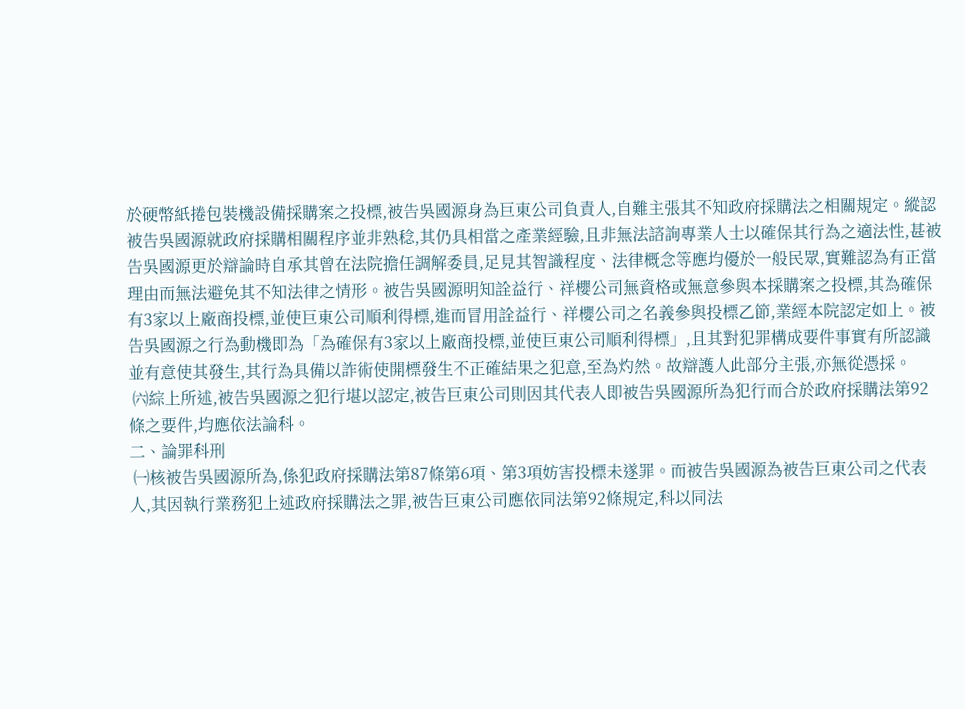於硬幣紙捲包裝機設備採購案之投標,被告吳國源身為巨東公司負責人,自難主張其不知政府採購法之相關規定。縱認被告吳國源就政府採購相關程序並非熟稔,其仍具相當之產業經驗,且非無法諮詢專業人士以確保其行為之適法性,甚被告吳國源更於辯論時自承其曾在法院擔任調解委員,足見其智識程度、法律概念等應均優於一般民眾,實難認為有正當理由而無法避免其不知法律之情形。被告吳國源明知詮益行、祥櫻公司無資格或無意參與本採購案之投標,其為確保有3家以上廠商投標,並使巨東公司順利得標,進而冒用詮益行、祥櫻公司之名義參與投標乙節,業經本院認定如上。被告吳國源之行為動機即為「為確保有3家以上廠商投標,並使巨東公司順利得標」,且其對犯罪構成要件事實有所認識並有意使其發生,其行為具備以詐術使開標發生不正確結果之犯意,至為灼然。故辯護人此部分主張,亦無從憑採。
 ㈥綜上所述,被告吳國源之犯行堪以認定,被告巨東公司則因其代表人即被告吳國源所為犯行而合於政府採購法第92條之要件,均應依法論科。
二、論罪科刑
 ㈠核被告吳國源所為,係犯政府採購法第87條第6項、第3項妨害投標未遂罪。而被告吳國源為被告巨東公司之代表人,其因執行業務犯上述政府採購法之罪,被告巨東公司應依同法第92條規定,科以同法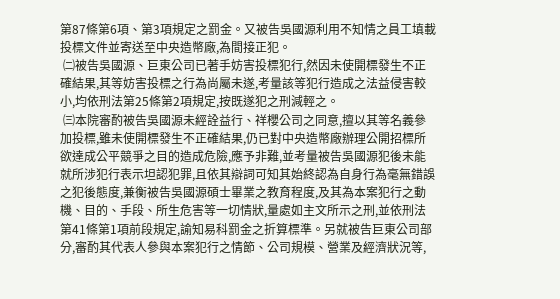第87條第6項、第3項規定之罰金。又被告吳國源利用不知情之員工填載投標文件並寄送至中央造幣廠,為間接正犯。
 ㈡被告吳國源、巨東公司已著手妨害投標犯行,然因未使開標發生不正確結果,其等妨害投標之行為尚屬未遂,考量該等犯行造成之法益侵害較小,均依刑法第25條第2項規定,按既遂犯之刑減輕之。
 ㈢本院審酌被告吳國源未經詮益行、祥櫻公司之同意,擅以其等名義參加投標,雖未使開標發生不正確結果,仍已對中央造幣廠辦理公開招標所欲達成公平競爭之目的造成危險,應予非難,並考量被告吳國源犯後未能就所涉犯行表示坦認犯罪,且依其辯詞可知其始終認為自身行為毫無錯誤之犯後態度,兼衡被告吳國源碩士畢業之教育程度,及其為本案犯行之動機、目的、手段、所生危害等一切情狀,量處如主文所示之刑,並依刑法第41條第1項前段規定,諭知易科罰金之折算標準。另就被告巨東公司部分,審酌其代表人參與本案犯行之情節、公司規模、營業及經濟狀況等,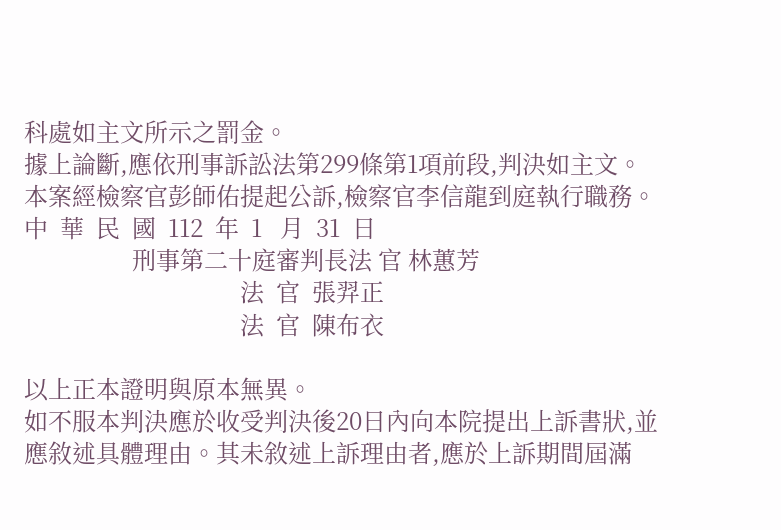科處如主文所示之罰金。
據上論斷,應依刑事訴訟法第299條第1項前段,判決如主文。
本案經檢察官彭師佑提起公訴,檢察官李信龍到庭執行職務。
中  華  民  國  112  年  1   月  31  日
                  刑事第二十庭審判長法 官 林蕙芳
                                    法  官  張羿正
                                    法  官  陳布衣

以上正本證明與原本無異。
如不服本判決應於收受判決後20日內向本院提出上訴書狀,並應敘述具體理由。其未敘述上訴理由者,應於上訴期間屆滿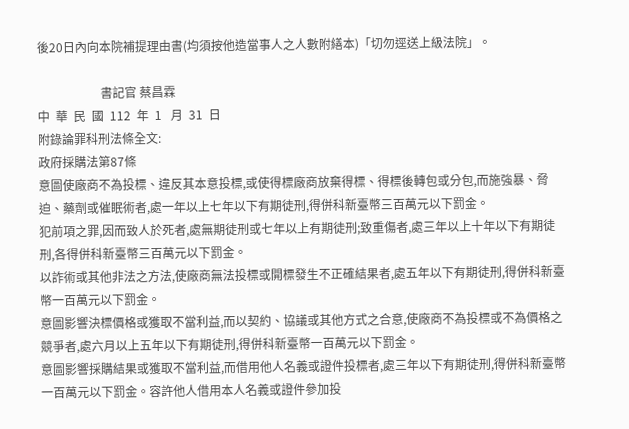後20日內向本院補提理由書(均須按他造當事人之人數附繕本)「切勿逕送上級法院」。

                     書記官 蔡昌霖
中  華  民  國  112  年  1   月  31  日
附錄論罪科刑法條全文:
政府採購法第87條
意圖使廠商不為投標、違反其本意投標,或使得標廠商放棄得標、得標後轉包或分包,而施強暴、脅迫、藥劑或催眠術者,處一年以上七年以下有期徒刑,得併科新臺幣三百萬元以下罰金。
犯前項之罪,因而致人於死者,處無期徒刑或七年以上有期徒刑;致重傷者,處三年以上十年以下有期徒刑,各得併科新臺幣三百萬元以下罰金。
以詐術或其他非法之方法,使廠商無法投標或開標發生不正確結果者,處五年以下有期徒刑,得併科新臺幣一百萬元以下罰金。
意圖影響決標價格或獲取不當利益,而以契約、協議或其他方式之合意,使廠商不為投標或不為價格之競爭者,處六月以上五年以下有期徒刑,得併科新臺幣一百萬元以下罰金。
意圖影響採購結果或獲取不當利益,而借用他人名義或證件投標者,處三年以下有期徒刑,得併科新臺幣一百萬元以下罰金。容許他人借用本人名義或證件參加投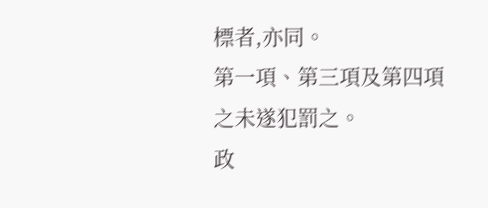標者,亦同。
第一項、第三項及第四項之未遂犯罰之。
政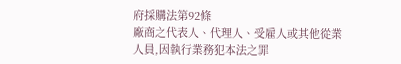府採購法第92條
廠商之代表人、代理人、受雇人或其他從業人員,因執行業務犯本法之罪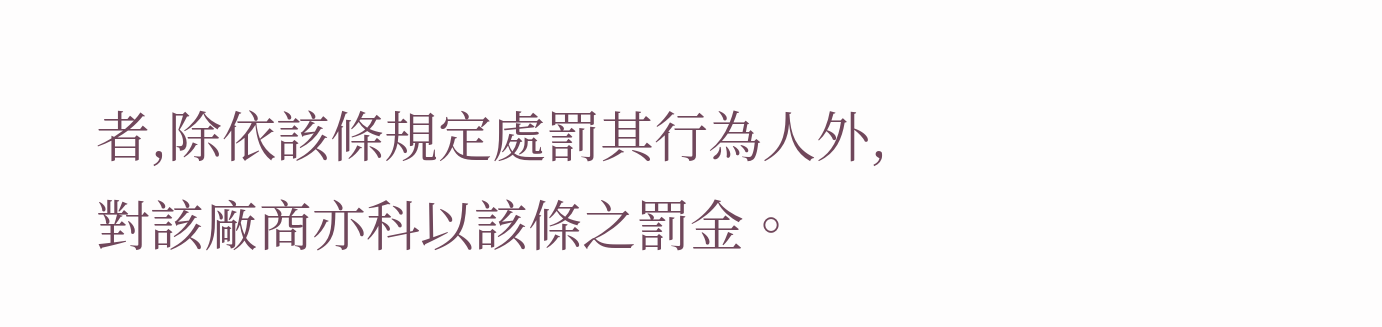者,除依該條規定處罰其行為人外,對該廠商亦科以該條之罰金。